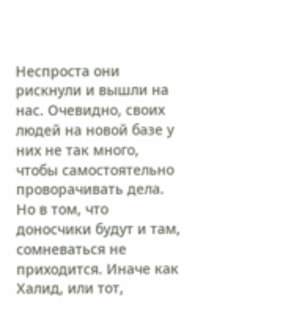Неспроста они рискнули и вышли на нас. Очевидно, своих людей на новой базе у них не так много, чтобы самостоятельно проворачивать дела. Но в том, что доносчики будут и там, сомневаться не приходится. Иначе как Халид, или тот,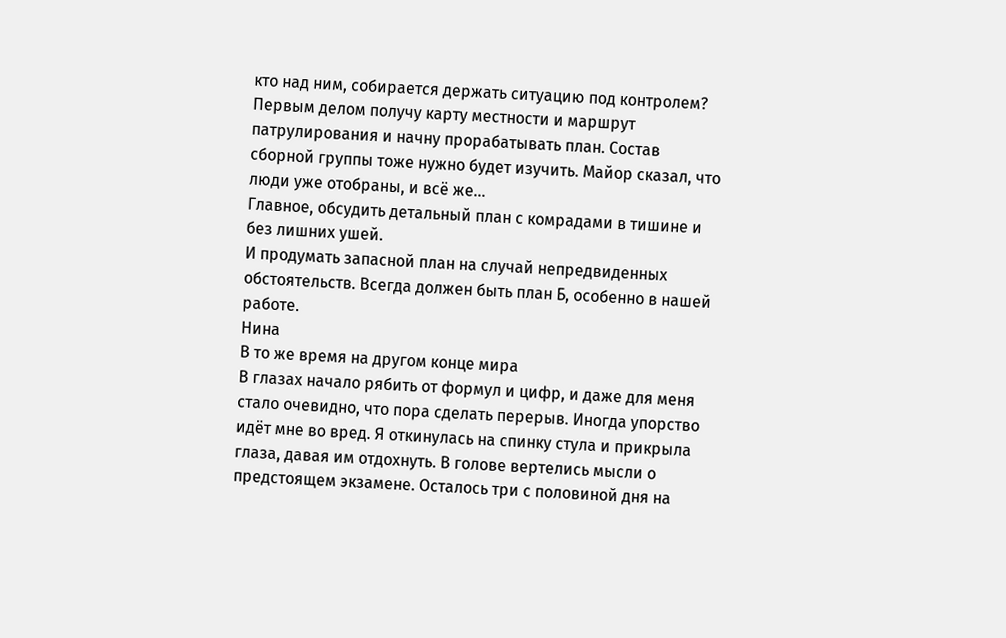кто над ним, собирается держать ситуацию под контролем?
Первым делом получу карту местности и маршрут патрулирования и начну прорабатывать план. Состав сборной группы тоже нужно будет изучить. Майор сказал, что люди уже отобраны, и всё же…
Главное, обсудить детальный план с комрадами в тишине и без лишних ушей.
И продумать запасной план на случай непредвиденных обстоятельств. Всегда должен быть план Б, особенно в нашей работе.
Нина
В то же время на другом конце мира
В глазах начало рябить от формул и цифр, и даже для меня стало очевидно, что пора сделать перерыв. Иногда упорство идёт мне во вред. Я откинулась на спинку стула и прикрыла глаза, давая им отдохнуть. В голове вертелись мысли о предстоящем экзамене. Осталось три с половиной дня на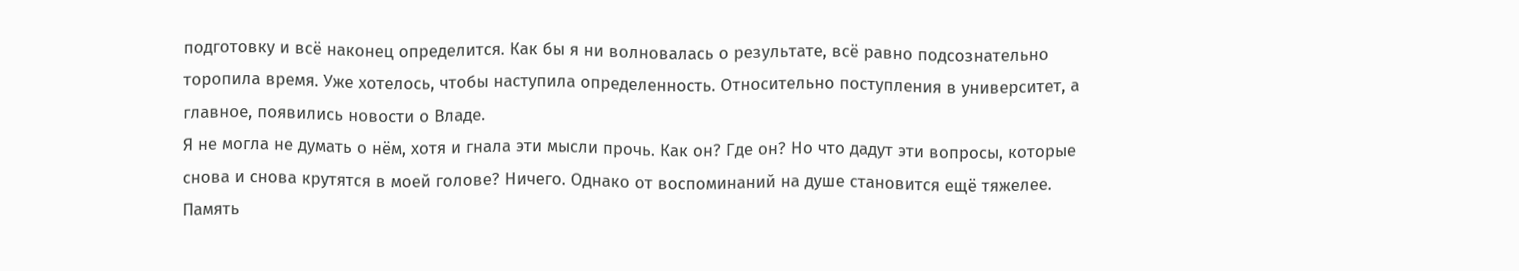подготовку и всё наконец определится. Как бы я ни волновалась о результате, всё равно подсознательно торопила время. Уже хотелось, чтобы наступила определенность. Относительно поступления в университет, а главное, появились новости о Владе.
Я не могла не думать о нём, хотя и гнала эти мысли прочь. Как он? Где он? Но что дадут эти вопросы, которые снова и снова крутятся в моей голове? Ничего. Однако от воспоминаний на душе становится ещё тяжелее.
Память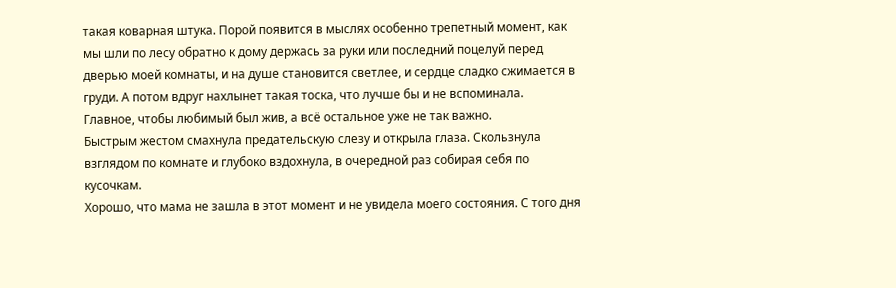такая коварная штука. Порой появится в мыслях особенно трепетный момент, как мы шли по лесу обратно к дому держась за руки или последний поцелуй перед дверью моей комнаты, и на душе становится светлее, и сердце сладко сжимается в груди. А потом вдруг нахлынет такая тоска, что лучше бы и не вспоминала.
Главное, чтобы любимый был жив, а всё остальное уже не так важно.
Быстрым жестом смахнула предательскую слезу и открыла глаза. Скользнула взглядом по комнате и глубоко вздохнула, в очередной раз собирая себя по кусочкам.
Хорошо, что мама не зашла в этот момент и не увидела моего состояния. С того дня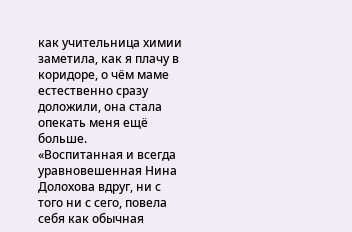как учительница химии заметила, как я плачу в коридоре, о чём маме естественно сразу доложили, она стала опекать меня ещё больше.
«Воспитанная и всегда уравновешенная Нина Долохова вдруг, ни с того ни с сего, повела себя как обычная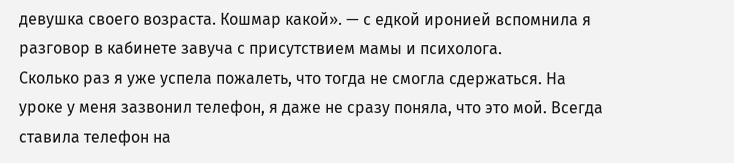девушка своего возраста. Кошмар какой». — с едкой иронией вспомнила я разговор в кабинете завуча с присутствием мамы и психолога.
Сколько раз я уже успела пожалеть, что тогда не смогла сдержаться. На уроке у меня зазвонил телефон, я даже не сразу поняла, что это мой. Всегда ставила телефон на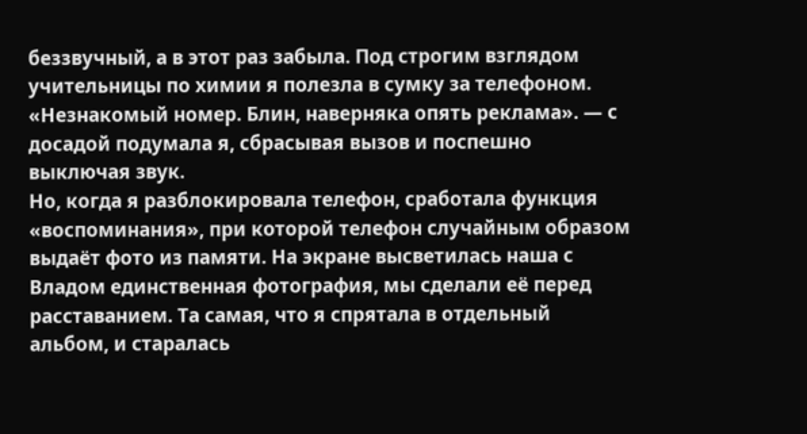беззвучный, а в этот раз забыла. Под строгим взглядом учительницы по химии я полезла в сумку за телефоном.
«Незнакомый номер. Блин, наверняка опять реклама». — с досадой подумала я, сбрасывая вызов и поспешно выключая звук.
Но, когда я разблокировала телефон, сработала функция «воспоминания», при которой телефон случайным образом выдаёт фото из памяти. На экране высветилась наша с Владом единственная фотография, мы сделали её перед расставанием. Та самая, что я спрятала в отдельный альбом, и старалась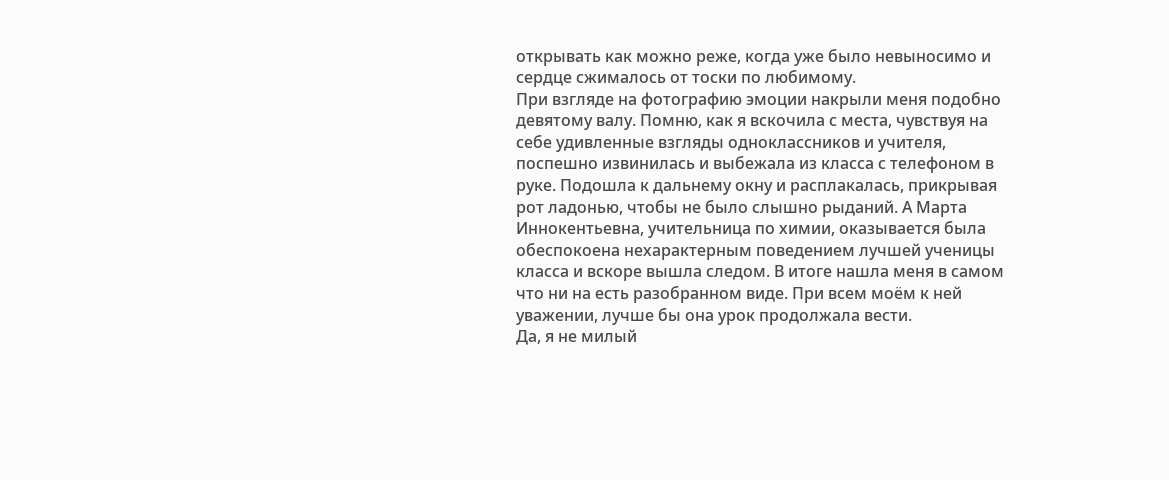открывать как можно реже, когда уже было невыносимо и сердце сжималось от тоски по любимому.
При взгляде на фотографию эмоции накрыли меня подобно девятому валу. Помню, как я вскочила с места, чувствуя на себе удивленные взгляды одноклассников и учителя, поспешно извинилась и выбежала из класса с телефоном в руке. Подошла к дальнему окну и расплакалась, прикрывая рот ладонью, чтобы не было слышно рыданий. А Марта Иннокентьевна, учительница по химии, оказывается была обеспокоена нехарактерным поведением лучшей ученицы класса и вскоре вышла следом. В итоге нашла меня в самом что ни на есть разобранном виде. При всем моём к ней уважении, лучше бы она урок продолжала вести.
Да, я не милый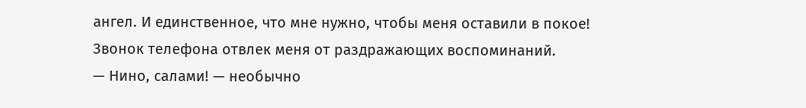ангел. И единственное, что мне нужно, чтобы меня оставили в покое!
Звонок телефона отвлек меня от раздражающих воспоминаний.
— Нино, салами! — необычно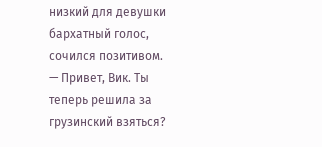низкий для девушки бархатный голос, сочился позитивом.
— Привет, Вик. Ты теперь решила за грузинский взяться?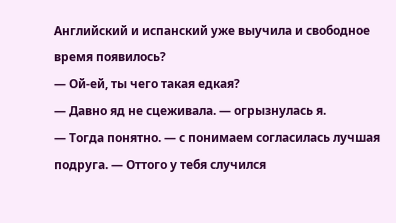Английский и испанский уже выучила и свободное время появилось?
— Ой-ей, ты чего такая едкая?
— Давно яд не сцеживала. — огрызнулась я.
— Тогда понятно. — с понимаем согласилась лучшая подруга. — Оттого у тебя случился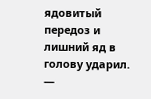ядовитый передоз и лишний яд в голову ударил. —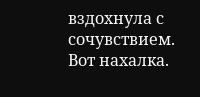вздохнула с сочувствием.
Вот нахалка.